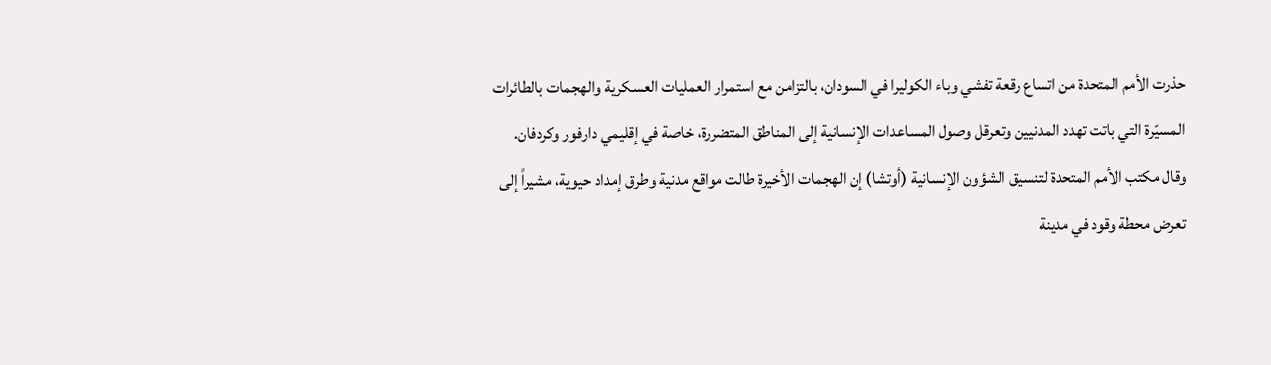حذرت الأمم المتحدة من اتساع رقعة تفشي وباء الكوليرا في السودان، بالتزامن مع استمرار العمليات العسكرية والهجمات بالطائرات المسيّرة التي باتت تهدد المدنيين وتعرقل وصول المساعدات الإنسانية إلى المناطق المتضررة، خاصة في إقليمي دارفور وكردفان.
وقال مكتب الأمم المتحدة لتنسيق الشؤون الإنسانية (أوتشا) إن الهجمات الأخيرة طالت مواقع مدنية وطرق إمداد حيوية، مشيراً إلى تعرض محطة وقود في مدينة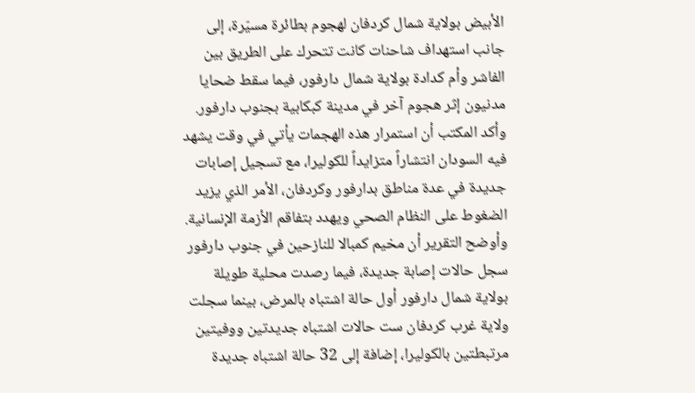الأبيض بولاية شمال كردفان لهجوم بطائرة مسيّرة، إلى جانب استهداف شاحنات كانت تتحرك على الطريق بين الفاشر وأم كدادة بولاية شمال دارفور، فيما سقط ضحايا مدنيون إثر هجوم آخر في مدينة كبكابية بجنوب دارفور.
وأكد المكتب أن استمرار هذه الهجمات يأتي في وقت يشهد فيه السودان انتشاراً متزايداً للكوليرا، مع تسجيل إصابات جديدة في عدة مناطق بدارفور وكردفان، الأمر الذي يزيد الضغوط على النظام الصحي ويهدد بتفاقم الأزمة الإنسانية.
وأوضح التقرير أن مخيم كمبالا للنازحين في جنوب دارفور سجل حالات إصابة جديدة، فيما رصدت محلية طويلة بولاية شمال دارفور أول حالة اشتباه بالمرض، بينما سجلت ولاية غرب كردفان ست حالات اشتباه جديدتين ووفيتين مرتبطتين بالكوليرا، إضافة إلى 32 حالة اشتباه جديدة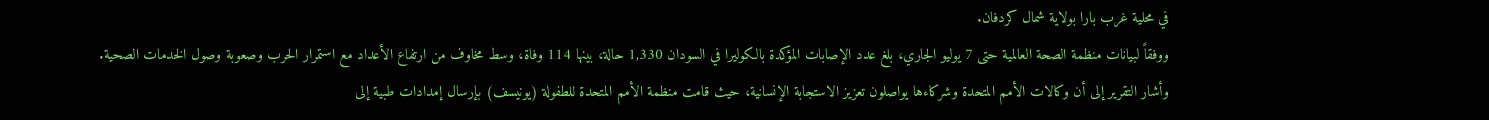في محلية غرب بارا بولاية شمال كردفان.
ووفقاً لبيانات منظمة الصحة العالمية حتى 7 يوليو الجاري، بلغ عدد الإصابات المؤكدة بالكوليرا في السودان 1,330 حالة، بينها 114 وفاة، وسط مخاوف من ارتفاع الأعداد مع استمرار الحرب وصعوبة وصول الخدمات الصحية.
وأشار التقرير إلى أن وكالات الأمم المتحدة وشركاءها يواصلون تعزيز الاستجابة الإنسانية، حيث قامت منظمة الأمم المتحدة للطفولة (يونيسف) بإرسال إمدادات طبية إلى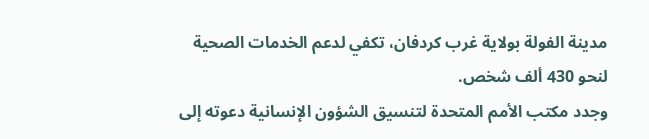مدينة الفولة بولاية غرب كردفان، تكفي لدعم الخدمات الصحية لنحو 430 ألف شخص.
وجدد مكتب الأمم المتحدة لتنسيق الشؤون الإنسانية دعوته إلى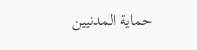حماية المدنيين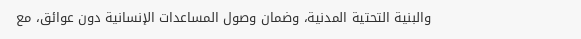والبنية التحتية المدنية، وضمان وصول المساعدات الإنسانية دون عوائق، مع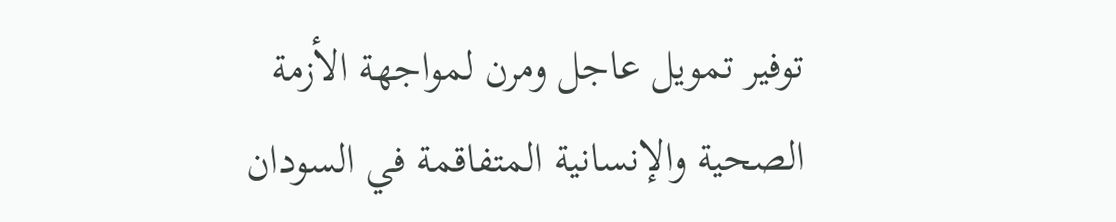توفير تمويل عاجل ومرن لمواجهة الأزمة الصحية والإنسانية المتفاقمة في السودان